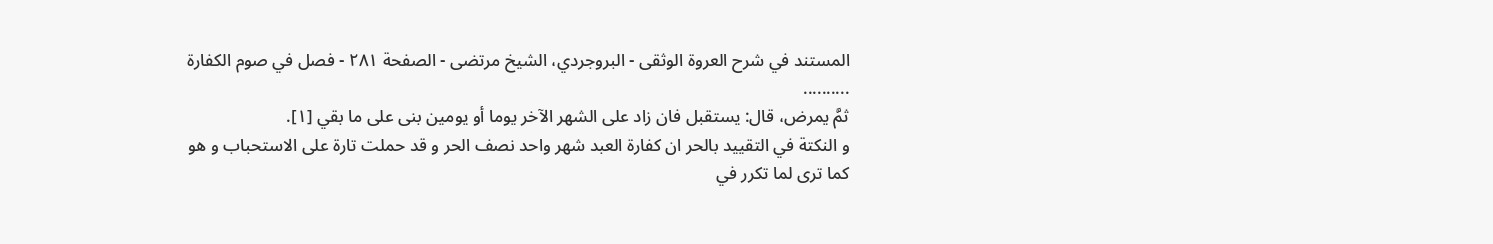المستند في شرح العروة الوثقى - البروجردي، الشيخ مرتضى - الصفحة ٢٨١ - فصل في صوم الكفارة
..........
ثمَّ يمرض، قال: يستقبل فان زاد على الشهر الآخر يوما أو يومين بنى على ما بقي [١].
و النكتة في التقييد بالحر ان كفارة العبد شهر واحد نصف الحر و قد حملت تارة على الاستحباب و هو كما ترى لما تكرر في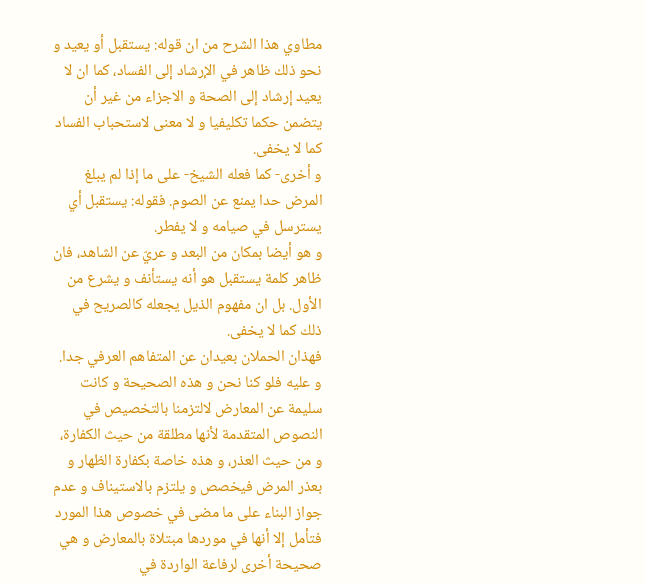مطاوي هذا الشرح من ان قوله: يستقبل أو يعيد و نحو ذلك ظاهر في الإرشاد إلى الفساد، كما ان لا يعيد إرشاد إلى الصحة و الاجزاء من غير أن يتضمن حكما تكليفيا و لا معنى لاستحباب الفساد كما لا يخفى.
و أخرى- كما فعله الشيخ- على ما إذا لم يبلغ المرض حدا يمنع عن الصوم. فقوله: يستقبل أي يسترسل في صيامه و لا يفطر.
و هو أيضا بمكان من البعد و عريّ عن الشاهد، فان ظاهر كلمة يستقبل هو أنه يستأنف و يشرع من الأول. بل ان مفهوم الذيل يجعله كالصريح في ذلك كما لا يخفى.
فهذان الحملان بعيدان عن المتفاهم العرفي جدا. و عليه فلو كنا نحن و هذه الصحيحة و كانت سليمة عن المعارض لالتزمنا بالتخصيص في النصوص المتقدمة لأنها مطلقة من حيث الكفارة، و من حيث العذر، و هذه خاصة بكفارة الظهار و بعذر المرض فيخصص و يلتزم بالاستيناف و عدم جواز البناء على ما مضى في خصوص هذا المورد فتأمل إلا أنها في موردها مبتلاة بالمعارض و هي صحيحة أخرى لرفاعة الواردة في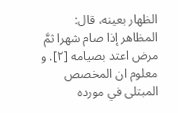الظهار بعينه، قال: المظاهر إذا صام شهرا ثمَّ مرض اعتد بصيامه [٢]. و معلوم ان المخصص المبتلى في مورده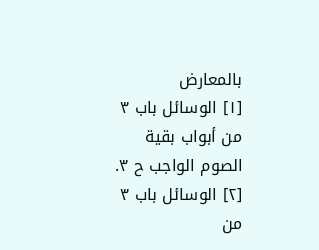بالمعارض
[١] الوسائل باب ٣ من أبواب بقية الصوم الواجب ح ٣.
[٢] الوسائل باب ٣ من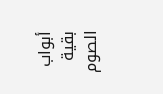أبواب بقية الصوم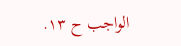الواجب ح ١٣.